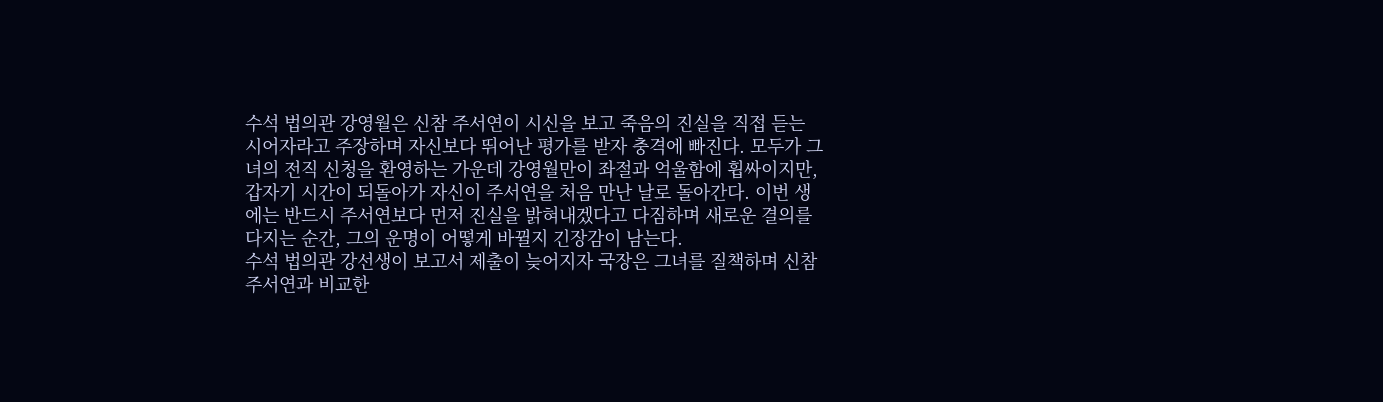수석 법의관 강영월은 신참 주서연이 시신을 보고 죽음의 진실을 직접 듣는 시어자라고 주장하며 자신보다 뛰어난 평가를 받자 충격에 빠진다. 모두가 그녀의 전직 신청을 환영하는 가운데 강영월만이 좌절과 억울함에 휩싸이지만, 갑자기 시간이 되돌아가 자신이 주서연을 처음 만난 날로 돌아간다. 이번 생에는 반드시 주서연보다 먼저 진실을 밝혀내겠다고 다짐하며 새로운 결의를 다지는 순간, 그의 운명이 어떻게 바뀔지 긴장감이 남는다.
수석 법의관 강선생이 보고서 제출이 늦어지자 국장은 그녀를 질책하며 신참 주서연과 비교한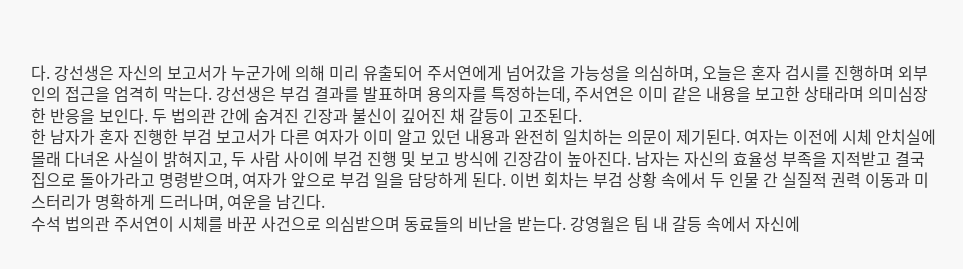다. 강선생은 자신의 보고서가 누군가에 의해 미리 유출되어 주서연에게 넘어갔을 가능성을 의심하며, 오늘은 혼자 검시를 진행하며 외부인의 접근을 엄격히 막는다. 강선생은 부검 결과를 발표하며 용의자를 특정하는데, 주서연은 이미 같은 내용을 보고한 상태라며 의미심장한 반응을 보인다. 두 법의관 간에 숨겨진 긴장과 불신이 깊어진 채 갈등이 고조된다.
한 남자가 혼자 진행한 부검 보고서가 다른 여자가 이미 알고 있던 내용과 완전히 일치하는 의문이 제기된다. 여자는 이전에 시체 안치실에 몰래 다녀온 사실이 밝혀지고, 두 사람 사이에 부검 진행 및 보고 방식에 긴장감이 높아진다. 남자는 자신의 효율성 부족을 지적받고 결국 집으로 돌아가라고 명령받으며, 여자가 앞으로 부검 일을 담당하게 된다. 이번 회차는 부검 상황 속에서 두 인물 간 실질적 권력 이동과 미스터리가 명확하게 드러나며, 여운을 남긴다.
수석 법의관 주서연이 시체를 바꾼 사건으로 의심받으며 동료들의 비난을 받는다. 강영월은 팀 내 갈등 속에서 자신에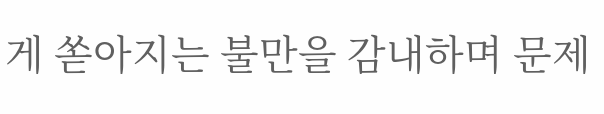게 쏟아지는 불만을 감내하며 문제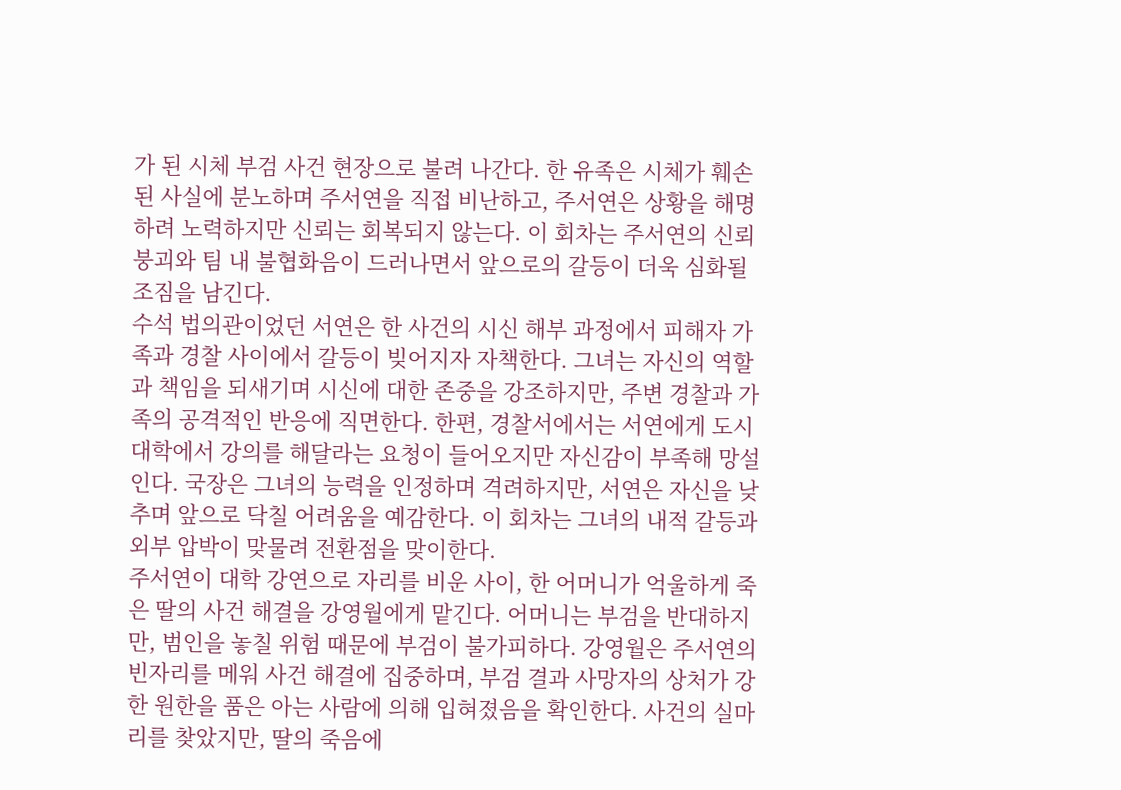가 된 시체 부검 사건 현장으로 불려 나간다. 한 유족은 시체가 훼손된 사실에 분노하며 주서연을 직접 비난하고, 주서연은 상황을 해명하려 노력하지만 신뢰는 회복되지 않는다. 이 회차는 주서연의 신뢰 붕괴와 팀 내 불협화음이 드러나면서 앞으로의 갈등이 더욱 심화될 조짐을 남긴다.
수석 법의관이었던 서연은 한 사건의 시신 해부 과정에서 피해자 가족과 경찰 사이에서 갈등이 빚어지자 자책한다. 그녀는 자신의 역할과 책임을 되새기며 시신에 대한 존중을 강조하지만, 주변 경찰과 가족의 공격적인 반응에 직면한다. 한편, 경찰서에서는 서연에게 도시 대학에서 강의를 해달라는 요청이 들어오지만 자신감이 부족해 망설인다. 국장은 그녀의 능력을 인정하며 격려하지만, 서연은 자신을 낮추며 앞으로 닥칠 어려움을 예감한다. 이 회차는 그녀의 내적 갈등과 외부 압박이 맞물려 전환점을 맞이한다.
주서연이 대학 강연으로 자리를 비운 사이, 한 어머니가 억울하게 죽은 딸의 사건 해결을 강영월에게 맡긴다. 어머니는 부검을 반대하지만, 범인을 놓칠 위험 때문에 부검이 불가피하다. 강영월은 주서연의 빈자리를 메워 사건 해결에 집중하며, 부검 결과 사망자의 상처가 강한 원한을 품은 아는 사람에 의해 입혀졌음을 확인한다. 사건의 실마리를 찾았지만, 딸의 죽음에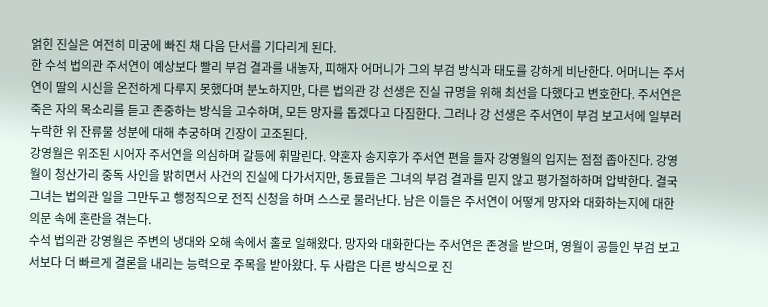얽힌 진실은 여전히 미궁에 빠진 채 다음 단서를 기다리게 된다.
한 수석 법의관 주서연이 예상보다 빨리 부검 결과를 내놓자, 피해자 어머니가 그의 부검 방식과 태도를 강하게 비난한다. 어머니는 주서연이 딸의 시신을 온전하게 다루지 못했다며 분노하지만, 다른 법의관 강 선생은 진실 규명을 위해 최선을 다했다고 변호한다. 주서연은 죽은 자의 목소리를 듣고 존중하는 방식을 고수하며, 모든 망자를 돕겠다고 다짐한다. 그러나 강 선생은 주서연이 부검 보고서에 일부러 누락한 위 잔류물 성분에 대해 추궁하며 긴장이 고조된다.
강영월은 위조된 시어자 주서연을 의심하며 갈등에 휘말린다. 약혼자 송지후가 주서연 편을 들자 강영월의 입지는 점점 좁아진다. 강영월이 청산가리 중독 사인을 밝히면서 사건의 진실에 다가서지만, 동료들은 그녀의 부검 결과를 믿지 않고 평가절하하며 압박한다. 결국 그녀는 법의관 일을 그만두고 행정직으로 전직 신청을 하며 스스로 물러난다. 남은 이들은 주서연이 어떻게 망자와 대화하는지에 대한 의문 속에 혼란을 겪는다.
수석 법의관 강영월은 주변의 냉대와 오해 속에서 홀로 일해왔다. 망자와 대화한다는 주서연은 존경을 받으며, 영월이 공들인 부검 보고서보다 더 빠르게 결론을 내리는 능력으로 주목을 받아왔다. 두 사람은 다른 방식으로 진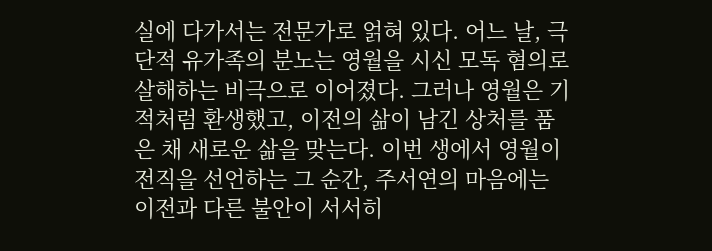실에 다가서는 전문가로 얽혀 있다. 어느 날, 극단적 유가족의 분노는 영월을 시신 모독 혐의로 살해하는 비극으로 이어졌다. 그러나 영월은 기적처럼 환생했고, 이전의 삶이 남긴 상처를 품은 채 새로운 삶을 맞는다. 이번 생에서 영월이 전직을 선언하는 그 순간, 주서연의 마음에는 이전과 다른 불안이 서서히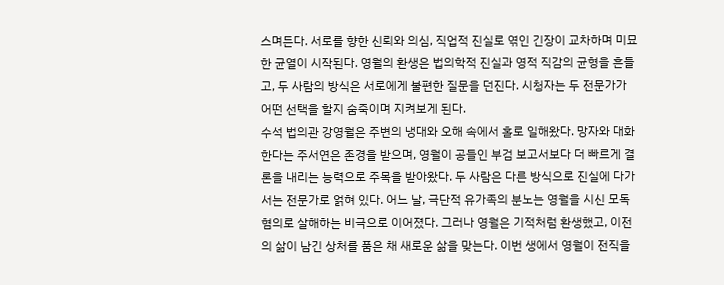스며든다. 서로를 향한 신뢰와 의심, 직업적 진실로 엮인 긴장이 교차하며 미묘한 균열이 시작된다. 영월의 환생은 법의학적 진실과 영적 직감의 균형을 흔들고, 두 사람의 방식은 서로에게 불편한 질문을 던진다. 시청자는 두 전문가가 어떤 선택을 할지 숨죽이며 지켜보게 된다.
수석 법의관 강영월은 주변의 냉대와 오해 속에서 홀로 일해왔다. 망자와 대화한다는 주서연은 존경을 받으며, 영월이 공들인 부검 보고서보다 더 빠르게 결론을 내리는 능력으로 주목을 받아왔다. 두 사람은 다른 방식으로 진실에 다가서는 전문가로 얽혀 있다. 어느 날, 극단적 유가족의 분노는 영월을 시신 모독 혐의로 살해하는 비극으로 이어졌다. 그러나 영월은 기적처럼 환생했고, 이전의 삶이 남긴 상처를 품은 채 새로운 삶을 맞는다. 이번 생에서 영월이 전직을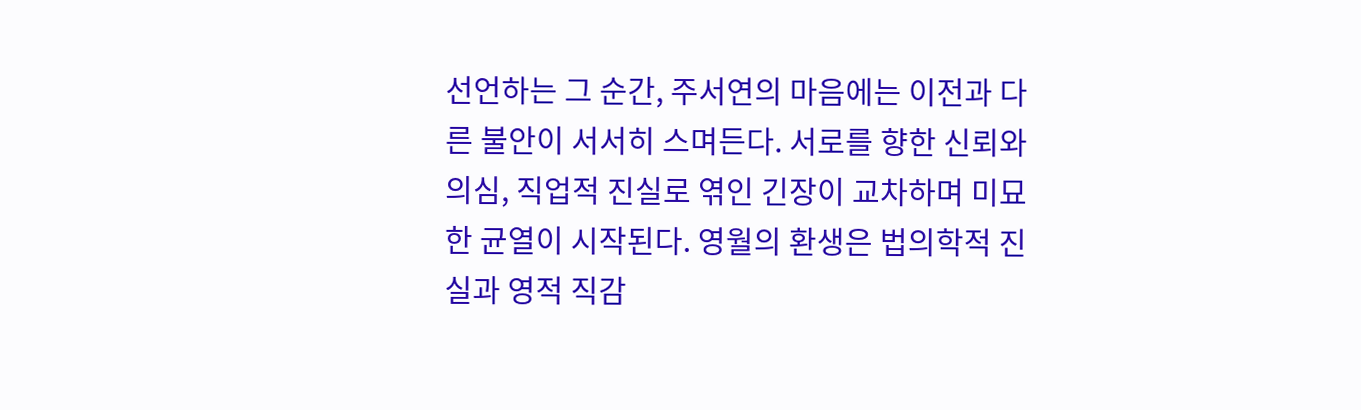선언하는 그 순간, 주서연의 마음에는 이전과 다른 불안이 서서히 스며든다. 서로를 향한 신뢰와 의심, 직업적 진실로 엮인 긴장이 교차하며 미묘한 균열이 시작된다. 영월의 환생은 법의학적 진실과 영적 직감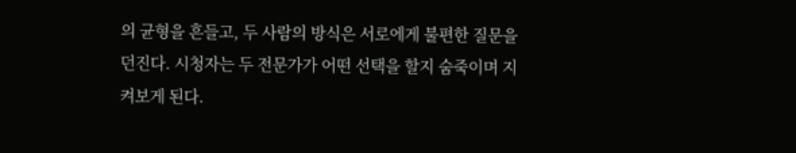의 균형을 흔들고, 두 사람의 방식은 서로에게 불편한 질문을 던진다. 시청자는 두 전문가가 어떤 선택을 할지 숨죽이며 지켜보게 된다.